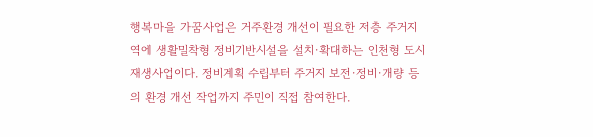행복마을 가꿈사업은 거주환경 개선이 필요한 저층 주거지역에 생활밀착형 정비기반시설을 설치·확대하는 인천형 도시재생사업이다. 정비계획 수립부터 주거지 보전·정비·개량 등의 환경 개선 작업까지 주민이 직접 참여한다.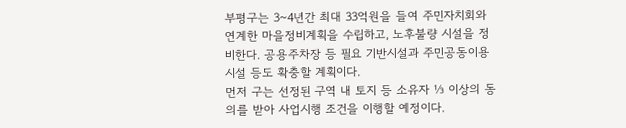부평구는 3~4년간 최대 33억원을 들여 주민자치회와 연계한 마을정비계획을 수립하고, 노후불량 시설을 정비한다. 공용주차장 등 필요 기반시설과 주민공동이용시설 등도 확충할 계획이다.
먼저 구는 선정된 구역 내 토지 등 소유자 ⅓ 이상의 동의를 받아 사업시행 조건을 이행할 예정이다.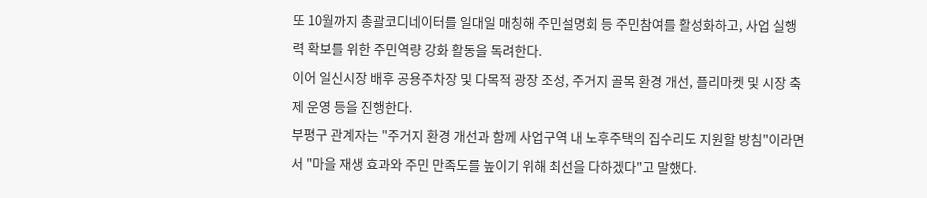또 10월까지 총괄코디네이터를 일대일 매칭해 주민설명회 등 주민참여를 활성화하고, 사업 실행력 확보를 위한 주민역량 강화 활동을 독려한다.
이어 일신시장 배후 공용주차장 및 다목적 광장 조성, 주거지 골목 환경 개선, 플리마켓 및 시장 축제 운영 등을 진행한다.
부평구 관계자는 "주거지 환경 개선과 함께 사업구역 내 노후주택의 집수리도 지원할 방침"이라면서 "마을 재생 효과와 주민 만족도를 높이기 위해 최선을 다하겠다"고 말했다.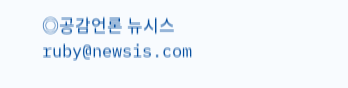◎공감언론 뉴시스 ruby@newsis.com